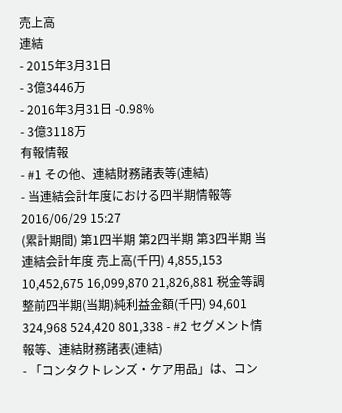売上高
連結
- 2015年3月31日
- 3億3446万
- 2016年3月31日 -0.98%
- 3億3118万
有報情報
- #1 その他、連結財務諸表等(連結)
- 当連結会計年度における四半期情報等2016/06/29 15:27
(累計期間) 第1四半期 第2四半期 第3四半期 当連結会計年度 売上高(千円) 4,855,153 10,452,675 16,099,870 21,826,881 税金等調整前四半期(当期)純利益金額(千円) 94,601 324,968 524,420 801,338 - #2 セグメント情報等、連結財務諸表(連結)
- 「コンタクトレンズ・ケア用品」は、コン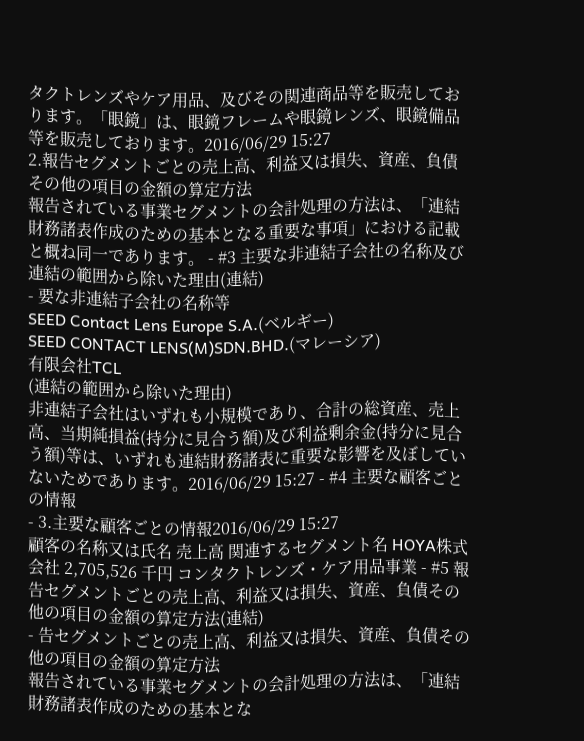タクトレンズやケア用品、及びその関連商品等を販売しております。「眼鏡」は、眼鏡フレームや眼鏡レンズ、眼鏡備品等を販売しております。2016/06/29 15:27
2.報告セグメントごとの売上高、利益又は損失、資産、負債その他の項目の金額の算定方法
報告されている事業セグメントの会計処理の方法は、「連結財務諸表作成のための基本となる重要な事項」における記載と概ね同一であります。 - #3 主要な非連結子会社の名称及び連結の範囲から除いた理由(連結)
- 要な非連結子会社の名称等
SEED Contact Lens Europe S.A.(ベルギー)
SEED CONTACT LENS(M)SDN.BHD.(マレーシア)
有限会社TCL
(連結の範囲から除いた理由)
非連結子会社はいずれも小規模であり、合計の総資産、売上高、当期純損益(持分に見合う額)及び利益剰余金(持分に見合う額)等は、いずれも連結財務諸表に重要な影響を及ぼしていないためであります。2016/06/29 15:27 - #4 主要な顧客ごとの情報
- 3.主要な顧客ごとの情報2016/06/29 15:27
顧客の名称又は氏名 売上高 関連するセグメント名 HOYA株式会社 2,705,526 千円 コンタクトレンズ・ケア用品事業 - #5 報告セグメントごとの売上高、利益又は損失、資産、負債その他の項目の金額の算定方法(連結)
- 告セグメントごとの売上高、利益又は損失、資産、負債その他の項目の金額の算定方法
報告されている事業セグメントの会計処理の方法は、「連結財務諸表作成のための基本とな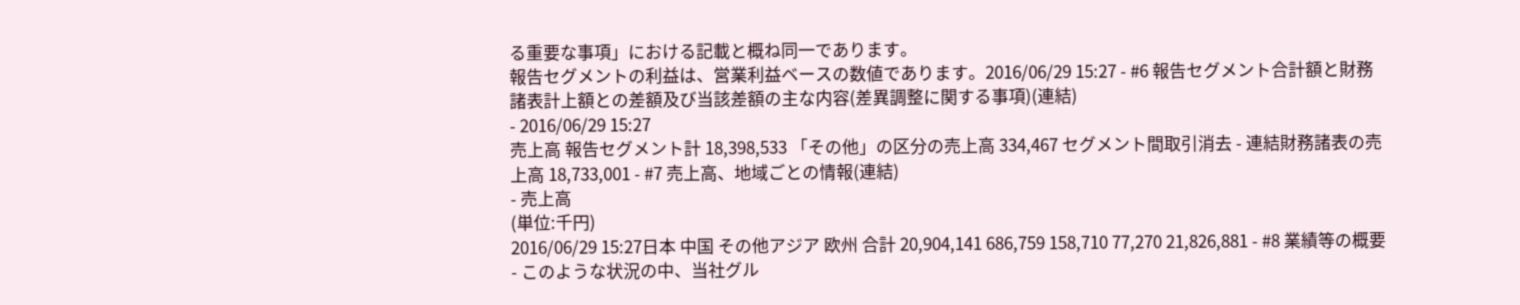る重要な事項」における記載と概ね同一であります。
報告セグメントの利益は、営業利益ベースの数値であります。2016/06/29 15:27 - #6 報告セグメント合計額と財務諸表計上額との差額及び当該差額の主な内容(差異調整に関する事項)(連結)
- 2016/06/29 15:27
売上高 報告セグメント計 18,398,533 「その他」の区分の売上高 334,467 セグメント間取引消去 - 連結財務諸表の売上高 18,733,001 - #7 売上高、地域ごとの情報(連結)
- 売上高
(単位:千円)
2016/06/29 15:27日本 中国 その他アジア 欧州 合計 20,904,141 686,759 158,710 77,270 21,826,881 - #8 業績等の概要
- このような状況の中、当社グル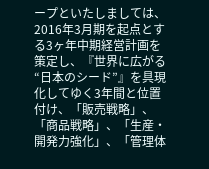ープといたしましては、2016年3月期を起点とする3ヶ年中期経営計画を策定し、『世界に広がる“日本のシード”』を具現化してゆく3年間と位置付け、「販売戦略」、「商品戦略」、「生産・開発力強化」、「管理体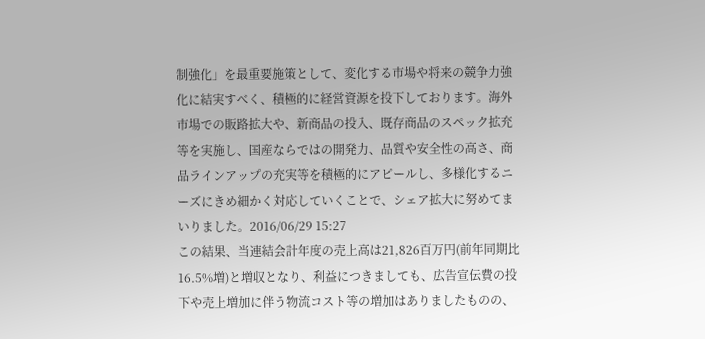制強化」を最重要施策として、変化する市場や将来の競争力強化に結実すべく、積極的に経営資源を投下しております。海外市場での販路拡大や、新商品の投入、既存商品のスペック拡充等を実施し、国産ならではの開発力、品質や安全性の高さ、商品ラインアップの充実等を積極的にアピールし、多様化するニーズにきめ細かく対応していくことで、シェア拡大に努めてまいりました。2016/06/29 15:27
この結果、当連結会計年度の売上高は21,826百万円(前年同期比16.5%増)と増収となり、利益につきましても、広告宣伝費の投下や売上増加に伴う物流コスト等の増加はありましたものの、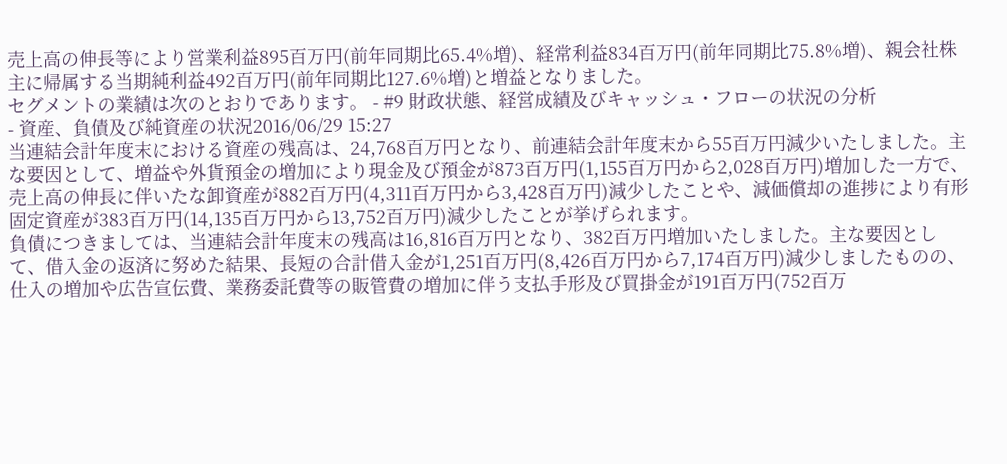売上高の伸長等により営業利益895百万円(前年同期比65.4%増)、経常利益834百万円(前年同期比75.8%増)、親会社株主に帰属する当期純利益492百万円(前年同期比127.6%増)と増益となりました。
セグメントの業績は次のとおりであります。 - #9 財政状態、経営成績及びキャッシュ・フローの状況の分析
- 資産、負債及び純資産の状況2016/06/29 15:27
当連結会計年度末における資産の残高は、24,768百万円となり、前連結会計年度末から55百万円減少いたしました。主な要因として、増益や外貨預金の増加により現金及び預金が873百万円(1,155百万円から2,028百万円)増加した一方で、売上高の伸長に伴いたな卸資産が882百万円(4,311百万円から3,428百万円)減少したことや、減価償却の進捗により有形固定資産が383百万円(14,135百万円から13,752百万円)減少したことが挙げられます。
負債につきましては、当連結会計年度末の残高は16,816百万円となり、382百万円増加いたしました。主な要因として、借入金の返済に努めた結果、長短の合計借入金が1,251百万円(8,426百万円から7,174百万円)減少しましたものの、仕入の増加や広告宣伝費、業務委託費等の販管費の増加に伴う支払手形及び買掛金が191百万円(752百万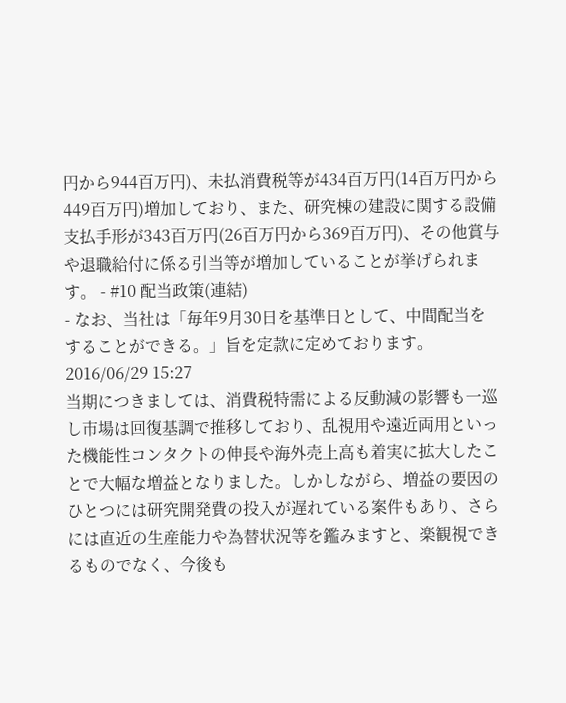円から944百万円)、未払消費税等が434百万円(14百万円から449百万円)増加しており、また、研究棟の建設に関する設備支払手形が343百万円(26百万円から369百万円)、その他賞与や退職給付に係る引当等が増加していることが挙げられます。 - #10 配当政策(連結)
- なお、当社は「毎年9月30日を基準日として、中間配当をすることができる。」旨を定款に定めております。2016/06/29 15:27
当期につきましては、消費税特需による反動減の影響も一巡し市場は回復基調で推移しており、乱視用や遠近両用といった機能性コンタクトの伸長や海外売上高も着実に拡大したことで大幅な増益となりました。しかしながら、増益の要因のひとつには研究開発費の投入が遅れている案件もあり、さらには直近の生産能力や為替状況等を鑑みますと、楽観視できるものでなく、今後も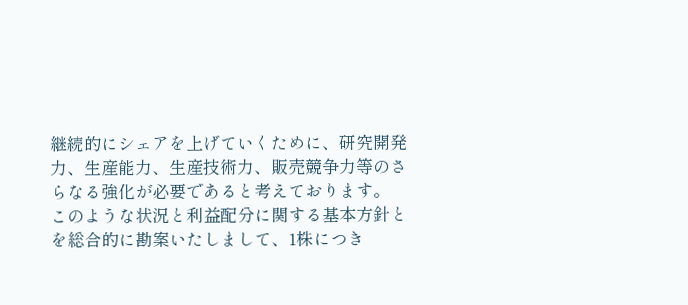継続的にシェアを上げていくために、研究開発力、生産能力、生産技術力、販売競争力等のさらなる強化が必要であると考えております。
このような状況と利益配分に関する基本方針とを総合的に勘案いたしまして、1株につき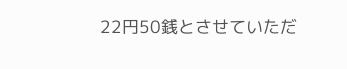22円50銭とさせていただ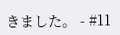きました。 - #11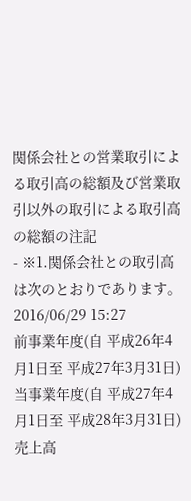関係会社との営業取引による取引高の総額及び営業取引以外の取引による取引高の総額の注記
- ※1.関係会社との取引高は次のとおりであります。2016/06/29 15:27
前事業年度(自 平成26年4月1日至 平成27年3月31日) 当事業年度(自 平成27年4月1日至 平成28年3月31日) 売上高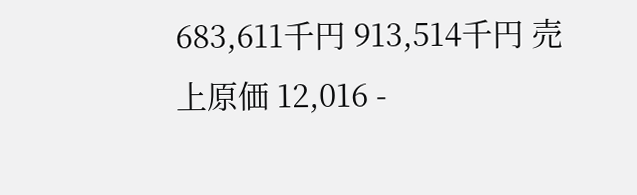683,611千円 913,514千円 売上原価 12,016 -